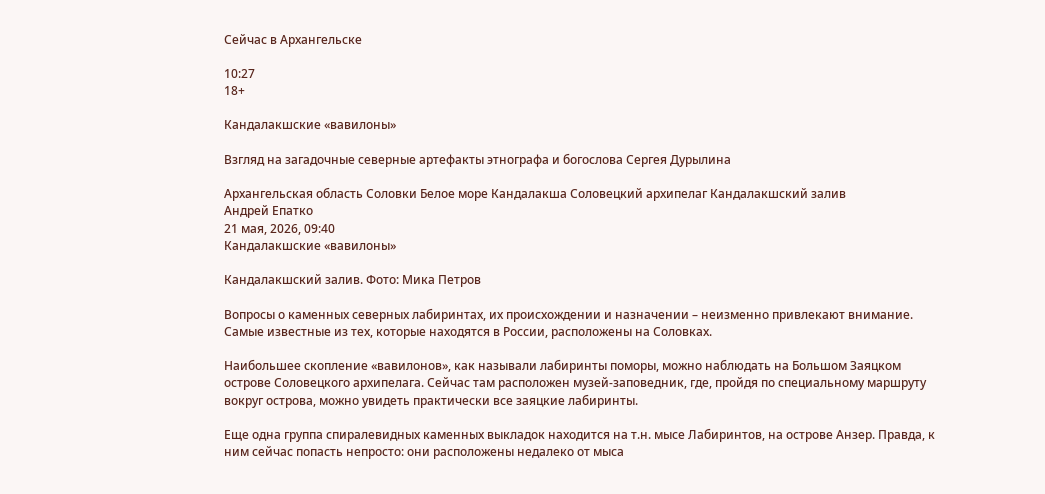Сейчас в Архангельске

10:27
18+

Кандалакшские «вавилоны»

Взгляд на загадочные северные артефакты этнографа и богослова Сергея Дурылина

Архангельская область Соловки Белое море Кандалакша Соловецкий архипелаг Кандалакшский залив
Андрей Епатко
21 мая, 2026, 09:40
Кандалакшские «вавилоны»

Кандалакшский залив. Фото: Мика Петров

Вопросы о каменных северных лабиринтах, их происхождении и назначении – неизменно привлекают внимание. Самые известные из тех, которые находятся в России, расположены на Соловках.

Наибольшее скопление «вавилонов», как называли лабиринты поморы, можно наблюдать на Большом Заяцком острове Соловецкого архипелага. Сейчас там расположен музей-заповедник, где, пройдя по специальному маршруту вокруг острова, можно увидеть практически все заяцкие лабиринты.

Еще одна группа спиралевидных каменных выкладок находится на т.н. мысе Лабиринтов, на острове Анзер. Правда, к ним сейчас попасть непросто: они расположены недалеко от мыса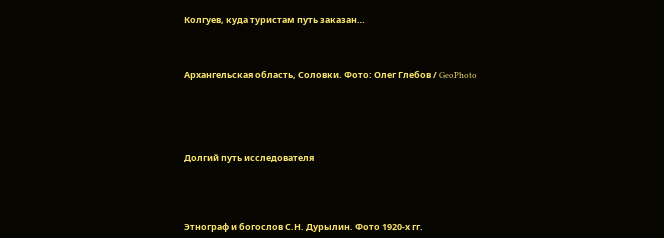Колгуев, куда туристам путь заказан…



Архангельская область, Соловки. Фото: Олег Глебов / GeoPhoto





Долгий путь исследователя




Этнограф и богослов С.Н. Дурылин. Фото 1920-х гг.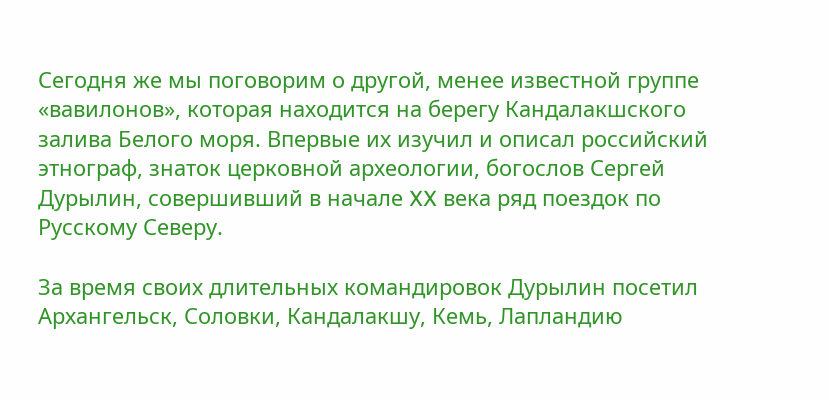Сегодня же мы поговорим о другой, менее известной группе «вавилонов», которая находится на берегу Кандалакшского залива Белого моря. Впервые их изучил и описал российский этнограф, знаток церковной археологии, богослов Сергей Дурылин, совершивший в начале XX века ряд поездок по Русскому Северу.

За время своих длительных командировок Дурылин посетил Архангельск, Соловки, Кандалакшу, Кемь, Лапландию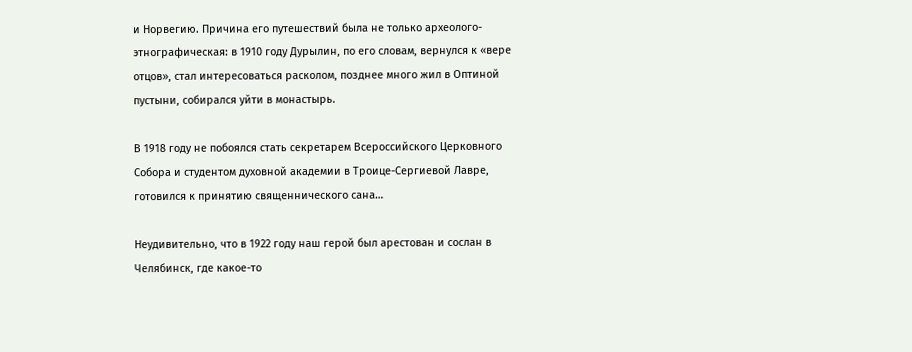и Норвегию. Причина его путешествий была не только археолого-этнографическая: в 1910 году Дурылин, по его словам, вернулся к «вере отцов», стал интересоваться расколом, позднее много жил в Оптиной пустыни, собирался уйти в монастырь.

В 1918 году не побоялся стать секретарем Всероссийского Церковного Собора и студентом духовной академии в Троице-Сергиевой Лавре, готовился к принятию священнического сана…

Неудивительно, что в 1922 году наш герой был арестован и сослан в Челябинск, где какое-то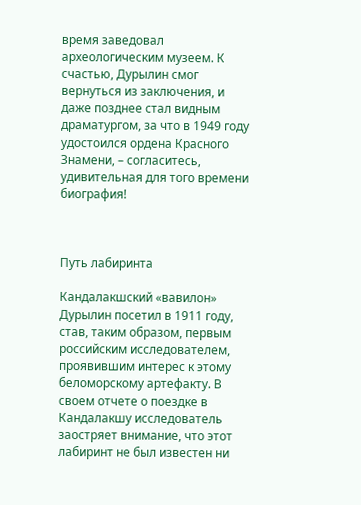время заведовал археологическим музеем. К счастью, Дурылин смог вернуться из заключения, и даже позднее стал видным драматургом, за что в 1949 году удостоился ордена Красного Знамени, – согласитесь, удивительная для того времени биография!



Путь лабиринта

Кандалакшский «вавилон» Дурылин посетил в 1911 году, став, таким образом, первым российским исследователем, проявившим интерес к этому беломорскому артефакту. В своем отчете о поездке в Кандалакшу исследователь заостряет внимание, что этот лабиринт не был известен ни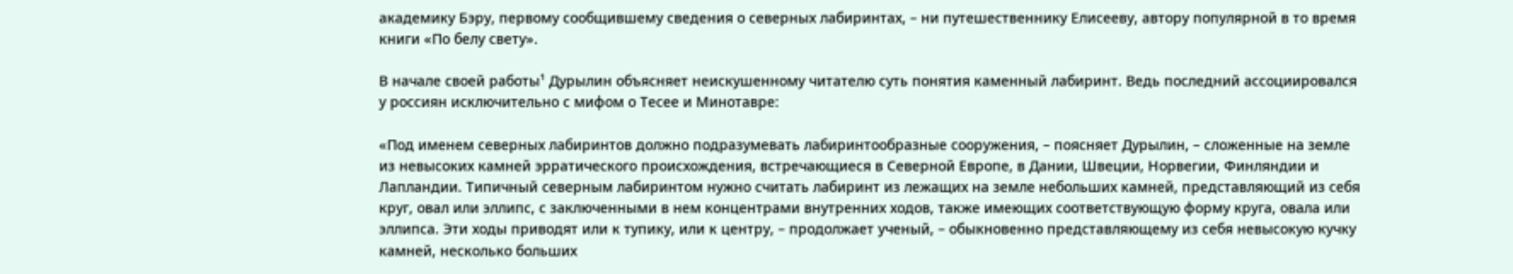академику Бэру, первому сообщившему сведения о северных лабиринтах, – ни путешественнику Елисееву, автору популярной в то время книги «По белу свету».

В начале своей работы¹ Дурылин объясняет неискушенному читателю суть понятия каменный лабиринт. Ведь последний ассоциировался у россиян исключительно с мифом о Тесее и Минотавре:

«Под именем северных лабиринтов должно подразумевать лабиринтообразные сооружения, – поясняет Дурылин, – сложенные на земле из невысоких камней эрратического происхождения, встречающиеся в Северной Европе, в Дании, Швеции, Норвегии, Финляндии и Лапландии. Типичный северным лабиринтом нужно считать лабиринт из лежащих на земле небольших камней, представляющий из себя круг, овал или эллипс, с заключенными в нем концентрами внутренних ходов, также имеющих соответствующую форму круга, овала или эллипса. Эти ходы приводят или к тупику, или к центру, – продолжает ученый, – обыкновенно представляющему из себя невысокую кучку камней, несколько больших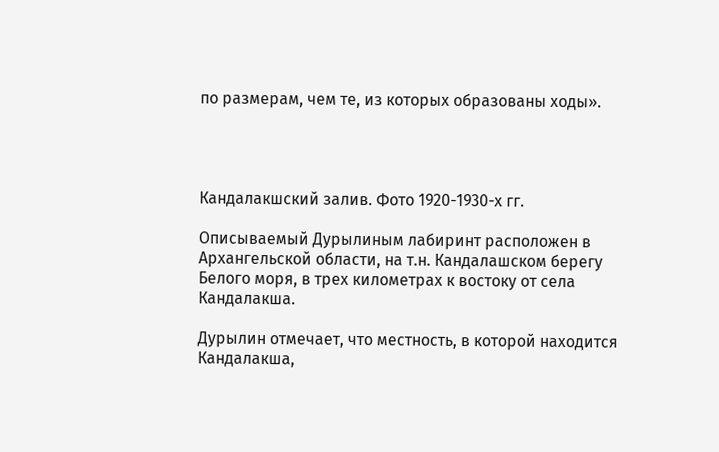по размерам, чем те, из которых образованы ходы».




Кандалакшский залив. Фото 1920-1930-х гг.

Описываемый Дурылиным лабиринт расположен в Архангельской области, на т.н. Кандалашском берегу Белого моря, в трех километрах к востоку от села Кандалакша.

Дурылин отмечает, что местность, в которой находится Кандалакша,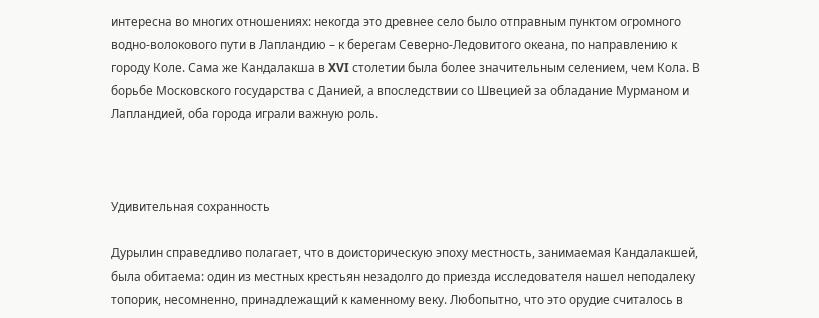интересна во многих отношениях: некогда это древнее село было отправным пунктом огромного водно-волокового пути в Лапландию – к берегам Северно-Ледовитого океана, по направлению к городу Коле. Сама же Кандалакша в XVI столетии была более значительным селением, чем Кола. В борьбе Московского государства с Данией, а впоследствии со Швецией за обладание Мурманом и Лапландией, оба города играли важную роль.



Удивительная сохранность

Дурылин справедливо полагает, что в доисторическую эпоху местность, занимаемая Кандалакшей, была обитаема: один из местных крестьян незадолго до приезда исследователя нашел неподалеку топорик, несомненно, принадлежащий к каменному веку. Любопытно, что это орудие считалось в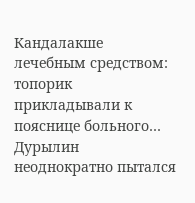Кандалакше лечебным средством: топорик прикладывали к пояснице больного… Дурылин неоднократно пытался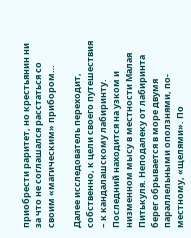приобрести раритет, но крестьянин ни за что не соглашался расстаться со своим «магическим» прибором…

Далее исследователь переходит, собственно, к цели своего путешествия – к кандалашскому лабиринту. Последний находится на узком и низменном мысу в местности Малая Питькуля. Неподалеку от лабиринта берег обрывается в море двумя параллельными оползнями, по-местному, «щелями». По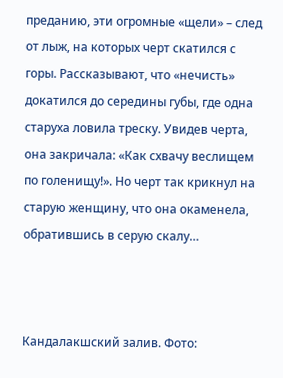преданию, эти огромные «щели» – след от лыж, на которых черт скатился с горы. Рассказывают, что «нечисть» докатился до середины губы, где одна старуха ловила треску. Увидев черта, она закричала: «Как схвачу веслищем по голенищу!». Но черт так крикнул на старую женщину, что она окаменела, обратившись в серую скалу…



Кандалакшский залив. Фото: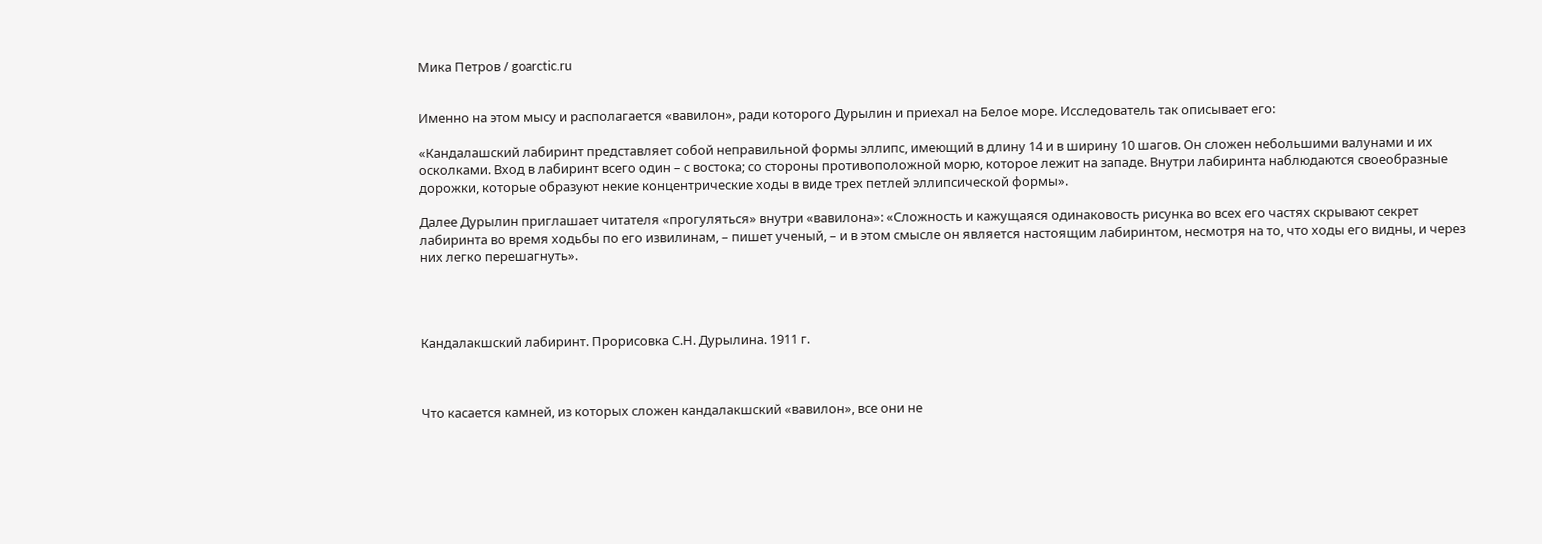Мика Петров / goarctic.ru


Именно на этом мысу и располагается «вавилон», ради которого Дурылин и приехал на Белое море. Исследователь так описывает его:

«Кандалашский лабиринт представляет собой неправильной формы эллипс, имеющий в длину 14 и в ширину 10 шагов. Он сложен небольшими валунами и их осколками. Вход в лабиринт всего один – с востока; со стороны противоположной морю, которое лежит на западе. Внутри лабиринта наблюдаются своеобразные дорожки, которые образуют некие концентрические ходы в виде трех петлей эллипсической формы».

Далее Дурылин приглашает читателя «прогуляться» внутри «вавилона»: «Сложность и кажущаяся одинаковость рисунка во всех его частях скрывают секрет лабиринта во время ходьбы по его извилинам, – пишет ученый, – и в этом смысле он является настоящим лабиринтом, несмотря на то, что ходы его видны, и через них легко перешагнуть».




Кандалакшский лабиринт. Прорисовка С.Н. Дурылина. 1911 г.



Что касается камней, из которых сложен кандалакшский «вавилон», все они не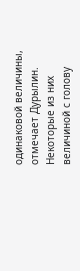одинаковой величины, отмечает Дурылин. Некоторые из них величиной с голову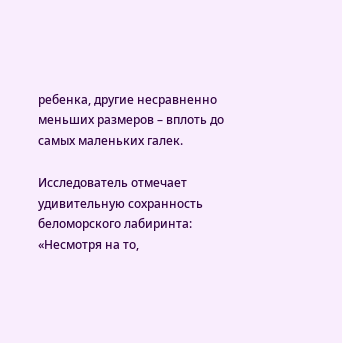ребенка, другие несравненно меньших размеров – вплоть до самых маленьких галек.

Исследователь отмечает удивительную сохранность беломорского лабиринта: «Несмотря на то,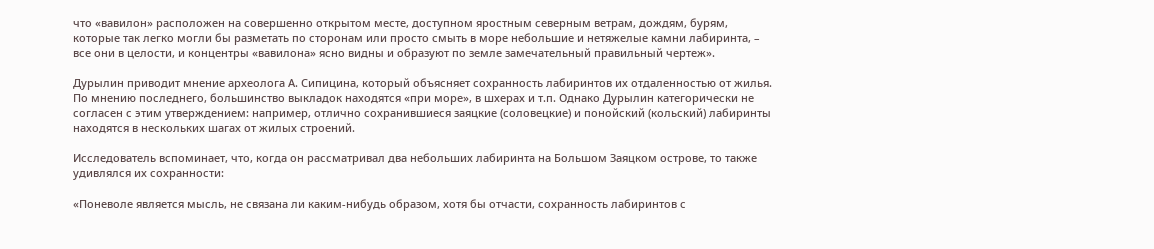что «вавилон» расположен на совершенно открытом месте, доступном яростным северным ветрам, дождям, бурям, которые так легко могли бы разметать по сторонам или просто смыть в море небольшие и нетяжелые камни лабиринта, – все они в целости, и концентры «вавилона» ясно видны и образуют по земле замечательный правильный чертеж».

Дурылин приводит мнение археолога А. Сипицина, который объясняет сохранность лабиринтов их отдаленностью от жилья. По мнению последнего, большинство выкладок находятся «при море», в шхерах и т.п. Однако Дурылин категорически не согласен с этим утверждением: например, отлично сохранившиеся заяцкие (соловецкие) и понойский (кольский) лабиринты находятся в нескольких шагах от жилых строений.

Исследователь вспоминает, что, когда он рассматривал два небольших лабиринта на Большом Заяцком острове, то также удивлялся их сохранности:

«Поневоле является мысль, не связана ли каким-нибудь образом, хотя бы отчасти, сохранность лабиринтов с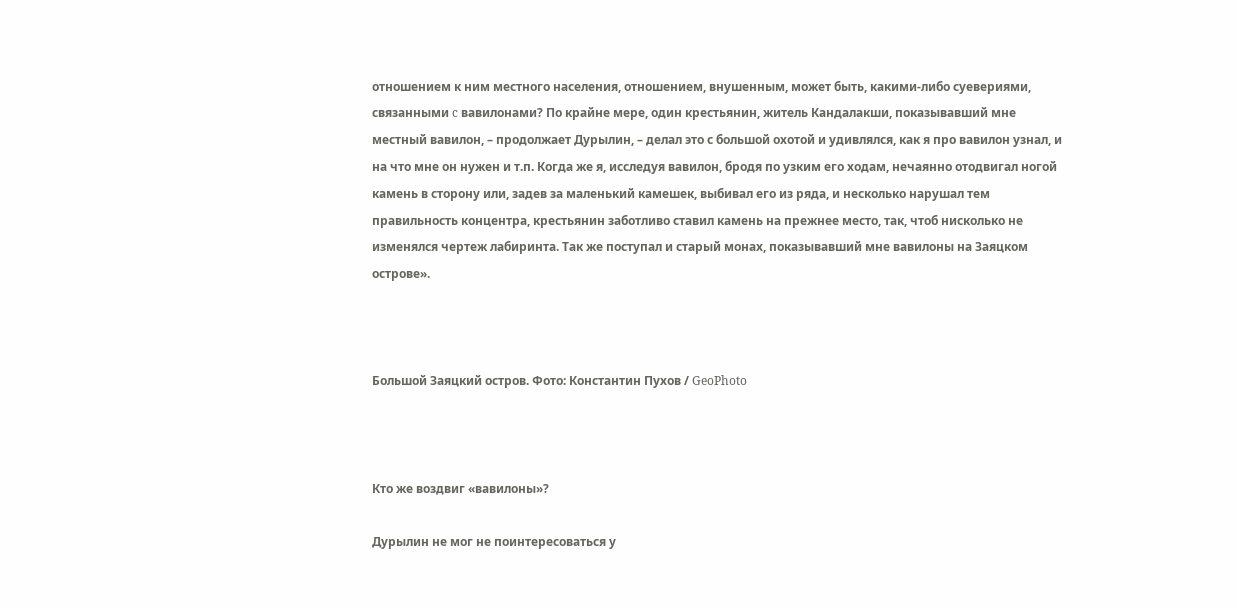отношением к ним местного населения, отношением, внушенным, может быть, какими-либо суевериями, связанными c вавилонами? По крайне мере, один крестьянин, житель Кандалакши, показывавший мне местный вавилон, – продолжает Дурылин, – делал это с большой охотой и удивлялся, как я про вавилон узнал, и на что мне он нужен и т.п. Когда же я, исследуя вавилон, бродя по узким его ходам, нечаянно отодвигал ногой камень в сторону или, задев за маленький камешек, выбивал его из ряда, и несколько нарушал тем правильность концентра, крестьянин заботливо ставил камень на прежнее место, так, чтоб нисколько не изменялся чертеж лабиринта. Так же поступал и старый монах, показывавший мне вавилоны на Заяцком острове».



Большой Заяцкий остров. Фото: Константин Пухов / GeoPhoto



Кто же воздвиг «вавилоны»?

Дурылин не мог не поинтересоваться у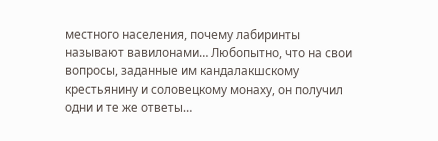местного населения, почему лабиринты называют вавилонами… Любопытно, что на свои вопросы, заданные им кандалакшскому крестьянину и соловецкому монаху, он получил одни и те же ответы…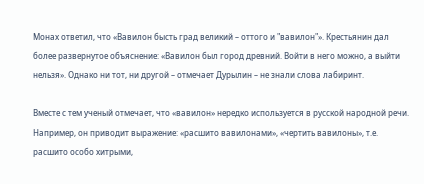Монах ответил, что «Вавилон бысть град великий – оттого и "вавилон"». Крестьянин дал более развернутое объяснение: «Вавилон был город древний. Войти в него можно, а выйти нельзя». Однако ни тот, ни другой – отмечает Дурылин – не знали слова лабиринт.

Вместе с тем ученый отмечает, что «вавилон» нередко используется в русской народной речи. Например, он приводит выражение: «расшито вавилонами», «чертить вавилоны», т.е. расшито особо хитрыми,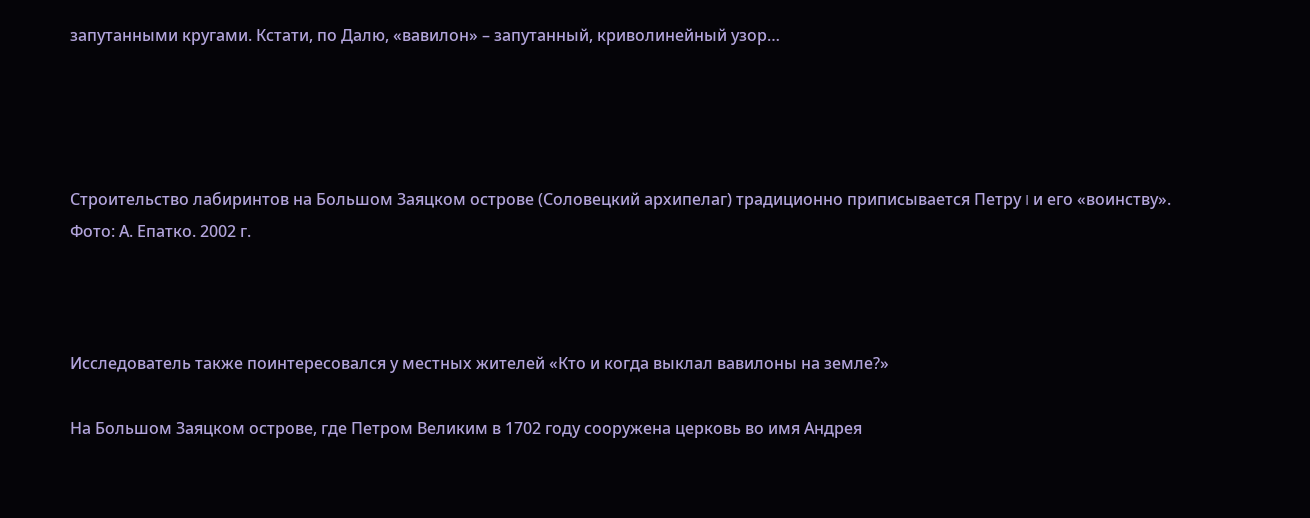запутанными кругами. Кстати, по Далю, «вавилон» – запутанный, криволинейный узор…




Строительство лабиринтов на Большом Заяцком острове (Соловецкий архипелаг) традиционно приписывается Петру I и его «воинству». Фото: А. Епатко. 2002 г.



Исследователь также поинтересовался у местных жителей «Кто и когда выклал вавилоны на земле?»

На Большом Заяцком острове, где Петром Великим в 1702 году сооружена церковь во имя Андрея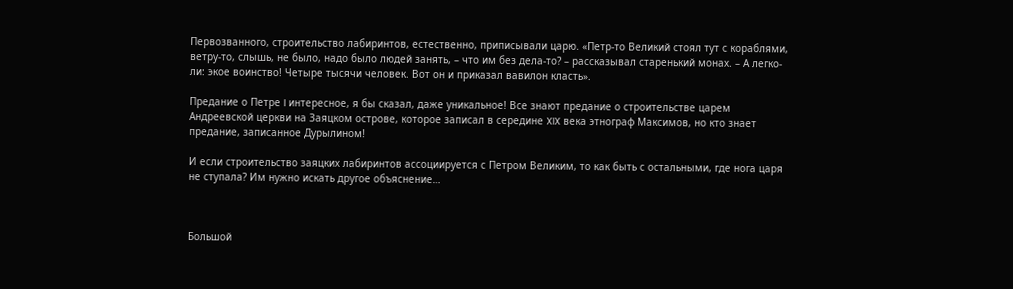Первозванного, строительство лабиринтов, естественно, приписывали царю. «Петр-то Великий стоял тут с кораблями, ветру-то, слышь, не было, надо было людей занять, – что им без дела-то? – рассказывал старенький монах. – А легко-ли: экое воинство! Четыре тысячи человек. Вот он и приказал вавилон класть».

Предание о Петре I интересное, я бы сказал, даже уникальное! Все знают предание о строительстве царем Андреевской церкви на Заяцком острове, которое записал в середине XIX века этнограф Максимов, но кто знает предание, записанное Дурылином!

И если строительство заяцких лабиринтов ассоциируется с Петром Великим, то как быть с остальными, где нога царя не ступала? Им нужно искать другое объяснение…



Большой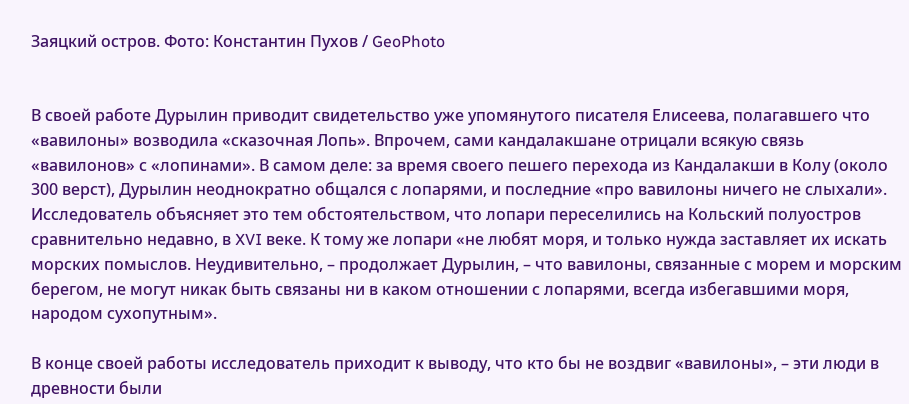Заяцкий остров. Фото: Константин Пухов / GeoPhoto


В своей работе Дурылин приводит свидетельство уже упомянутого писателя Елисеева, полагавшего что «вавилоны» возводила «сказочная Лопь». Впрочем, сами кандалакшане отрицали всякую связь «вавилонов» с «лопинами». В самом деле: за время своего пешего перехода из Кандалакши в Колу (около 300 верст), Дурылин неоднократно общался с лопарями, и последние «про вавилоны ничего не слыхали». Исследователь объясняет это тем обстоятельством, что лопари переселились на Кольский полуостров сравнительно недавно, в XVI веке. К тому же лопари «не любят моря, и только нужда заставляет их искать морских помыслов. Неудивительно, – продолжает Дурылин, – что вавилоны, связанные с морем и морским берегом, не могут никак быть связаны ни в каком отношении с лопарями, всегда избегавшими моря, народом сухопутным».

В конце своей работы исследователь приходит к выводу, что кто бы не воздвиг «вавилоны», – эти люди в древности были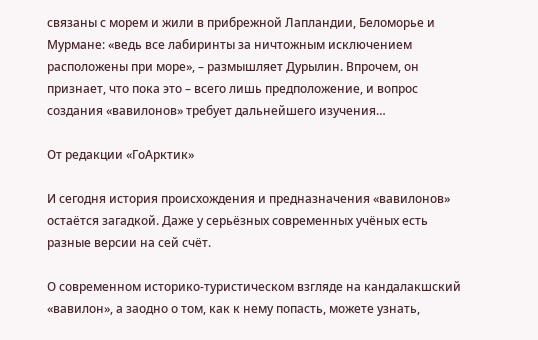связаны с морем и жили в прибрежной Лапландии, Беломорье и Мурмане: «ведь все лабиринты за ничтожным исключением расположены при море», – размышляет Дурылин. Впрочем, он признает, что пока это – всего лишь предположение, и вопрос создания «вавилонов» требует дальнейшего изучения…

От редакции «ГоАрктик»

И сегодня история происхождения и предназначения «вавилонов» остаётся загадкой. Даже у серьёзных современных учёных есть разные версии на сей счёт.

О современном историко-туристическом взгляде на кандалакшский «вавилон», а заодно о том, как к нему попасть, можете узнать,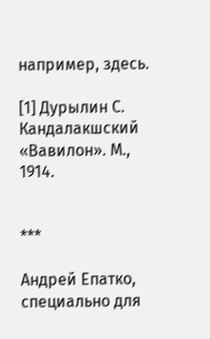например, здесь.

[1] Дурылин С. Кандалакшский «Вавилон». М., 1914.


***

Андрей Епатко, специально для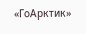«ГоАрктик»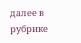далее в рубрике